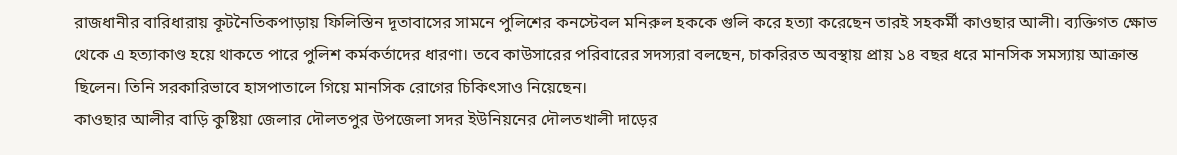রাজধানীর বারিধারায় কূটনৈতিকপাড়ায় ফিলিস্তিন দূতাবাসের সামনে পুলিশের কনস্টেবল মনিরুল হককে গুলি করে হত্যা করেছেন তারই সহকর্মী কাওছার আলী। ব্যক্তিগত ক্ষোভ থেকে এ হত্যাকাণ্ড হয়ে থাকতে পারে পুলিশ কর্মকর্তাদের ধারণা। তবে কাউসারের পরিবারের সদস্যরা বলছেন, চাকরিরত অবস্থায় প্রায় ১৪ বছর ধরে মানসিক সমস্যায় আক্রান্ত ছিলেন। তিনি সরকারিভাবে হাসপাতালে গিয়ে মানসিক রোগের চিকিৎসাও নিয়েছেন।
কাওছার আলীর বাড়ি কুষ্টিয়া জেলার দৌলতপুর উপজেলা সদর ইউনিয়নের দৌলতখালী দাড়ের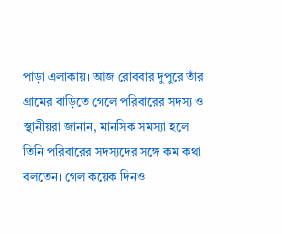পাড়া এলাকায়। আজ রোববার দুপুরে তাঁর গ্রামের বাড়িতে গেলে পরিবারের সদস্য ও স্থানীয়রা জানান, মানসিক সমস্যা হলে তিনি পরিবারের সদস্যদের সঙ্গে কম কথা বলতেন। গেল কয়েক দিনও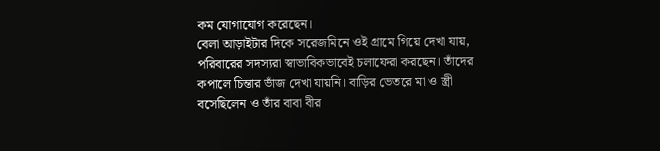কম যোগাযোগ করেছেন।
বেলা আড়াইটার দিকে সরেজমিনে ওই গ্রামে গিয়ে দেখা যায়, পরিবারের সদস্যরা স্বাভাবিকভাবেই চলাফেরা করছেন। তাঁদের কপালে চিন্তার ভাঁজ দেখা যায়নি। বাড়ির ভেতরে মা ও স্ত্রী বসেছিলেন ও তাঁর বাবা বীর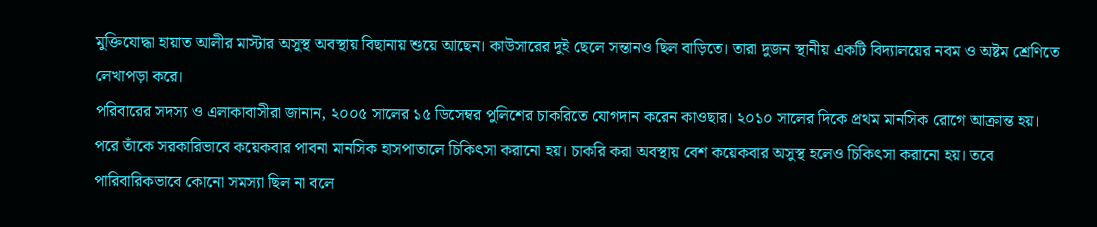মুক্তিযোদ্ধা হায়াত আলীর মাস্টার অসুস্থ অবস্থায় বিছানায় শুয়ে আছেন। কাউসারের দুই ছেলে সন্তানও ছিল বাড়িতে। তারা দুজন স্থানীয় একটি বিদ্যালয়ের নবম ও অষ্টম শ্রেণিতে লেখাপড়া করে।
পরিবারের সদস্য ও এলাকাবাসীরা জানান, ২০০৫ সালের ১৫ ডিসেম্বর পুলিশের চাকরিতে যোগদান করেন কাওছার। ২০১০ সালের দিকে প্রথম মানসিক রোগে আক্রান্ত হয়। পরে তাঁকে সরকারিভাবে কয়েকবার পাবনা মানসিক হাসপাতালে চিকিৎসা করানো হয়। চাকরি করা অবস্থায় বেশ কয়েকবার অসুস্থ হলেও চিকিৎসা করানো হয়। তবে পারিবারিকভাবে কোনো সমস্যা ছিল না বলে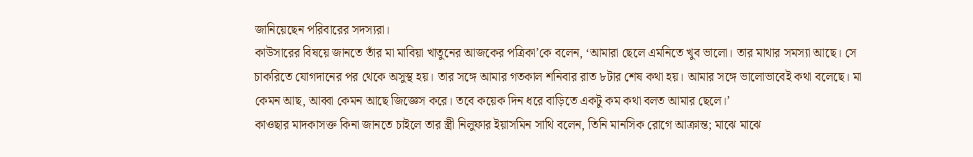জানিয়েছেন পরিবারের সদস্যরা।
কাউসারের বিষয়ে জানতে তাঁর মা মাবিয়া খাতুনের আজকের পত্রিকা’কে বলেন, ‘আমারা ছেলে এমনিতে খুব ভালো। তার মাথার সমস্যা আছে। সে চাকরিতে যোগদানের পর থেকে অসুস্থ হয়। তার সঙ্গে আমার গতকাল শনিবার রাত ৮টার শেষ কথা হয়। আমার সঙ্গে ভালোভাবেই কথা বলেছে। মা কেমন আছ, আব্বা কেমন আছে জিজ্ঞেস করে। তবে কয়েক দিন ধরে বাড়িতে একটু কম কথা বলত আমার ছেলে।’
কাওছার মাদকাসক্ত কিনা জানতে চাইলে তার স্ত্রী নিলুফার ইয়াসমিন সাথি বলেন, তিনি মানসিক রোগে আক্রান্ত; মাঝে মাঝে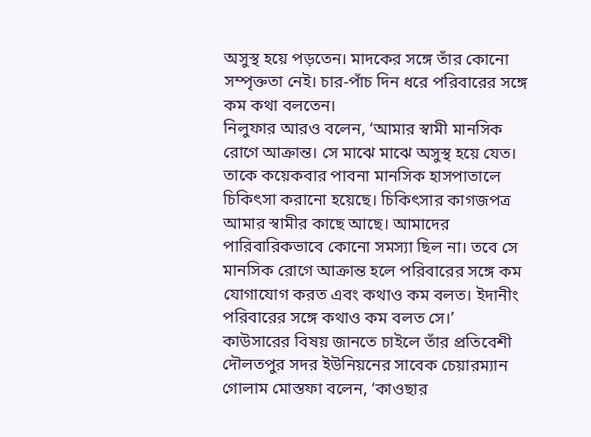অসুস্থ হয়ে পড়তেন। মাদকের সঙ্গে তাঁর কোনো সম্পৃক্ততা নেই। চার-পাঁচ দিন ধরে পরিবারের সঙ্গে কম কথা বলতেন।
নিলুফার আরও বলেন, ‘আমার স্বামী মানসিক রোগে আক্রান্ত। সে মাঝে মাঝে অসুস্থ হয়ে যেত। তাকে কয়েকবার পাবনা মানসিক হাসপাতালে চিকিৎসা করানো হয়েছে। চিকিৎসার কাগজপত্র আমার স্বামীর কাছে আছে। আমাদের পারিবারিকভাবে কোনো সমস্যা ছিল না। তবে সে মানসিক রোগে আক্রান্ত হলে পরিবারের সঙ্গে কম যোগাযোগ করত এবং কথাও কম বলত। ইদানীং পরিবারের সঙ্গে কথাও কম বলত সে।’
কাউসারের বিষয় জানতে চাইলে তাঁর প্রতিবেশী দৌলতপুর সদর ইউনিয়নের সাবেক চেয়ারম্যান গোলাম মোস্তফা বলেন, ‘কাওছার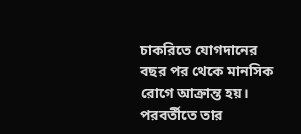চাকরিতে যোগদানের বছর পর থেকে মানসিক রোগে আক্রান্ত হয়। পরবর্তীতে তার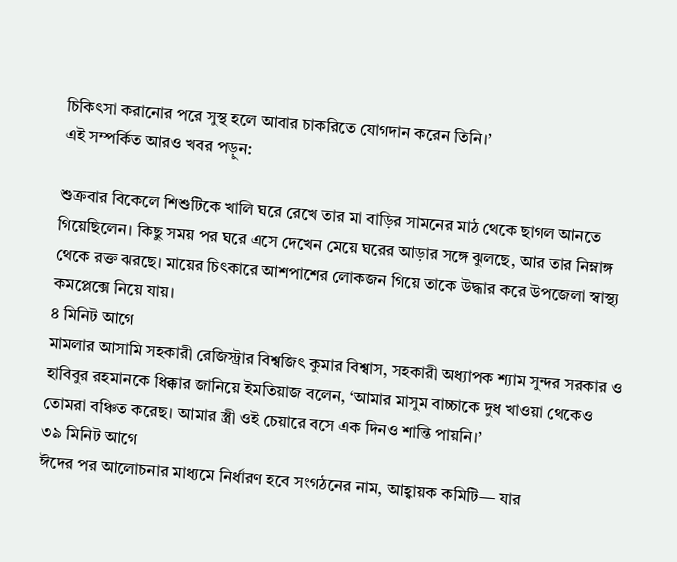চিকিৎসা করানোর পরে সুস্থ হলে আবার চাকরিতে যোগদান করেন তিনি।’
এই সম্পর্কিত আরও খবর পড়ুন:

শুক্রবার বিকেলে শিশুটিকে খালি ঘরে রেখে তার মা বাড়ির সামনের মাঠ থেকে ছাগল আনতে গিয়েছিলেন। কিছু সময় পর ঘরে এসে দেখেন মেয়ে ঘরের আড়ার সঙ্গে ঝুলছে, আর তার নিম্নাঙ্গ থেকে রক্ত ঝরছে। মায়ের চিৎকারে আশপাশের লোকজন গিয়ে তাকে উদ্ধার করে উপজেলা স্বাস্থ্য কমপ্লেক্সে নিয়ে যায়।
৪ মিনিট আগে
মামলার আসামি সহকারী রেজিস্ট্রার বিশ্বজিৎ কুমার বিশ্বাস, সহকারী অধ্যাপক শ্যাম সুন্দর সরকার ও হাবিবুর রহমানকে ধিক্কার জানিয়ে ইমতিয়াজ বলেন, ‘আমার মাসুম বাচ্চাকে দুধ খাওয়া থেকেও তোমরা বঞ্চিত করেছ। আমার স্ত্রী ওই চেয়ারে বসে এক দিনও শান্তি পায়নি।’
৩৯ মিনিট আগে
ঈদের পর আলোচনার মাধ্যমে নির্ধারণ হবে সংগঠনের নাম, আহ্বায়ক কমিটি— যার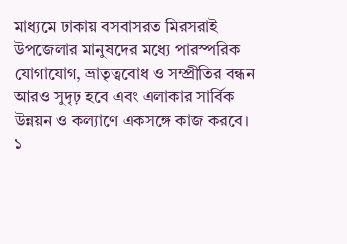মাধ্যমে ঢাকায় বসবাসরত মিরসরাই উপজেলার মানুষদের মধ্যে পারস্পরিক যোগাযোগ, ভ্রাতৃত্ববোধ ও সম্প্রীতির বন্ধন আরও সুদৃঢ় হবে এবং এলাকার সার্বিক উন্নয়ন ও কল্যাণে একসঙ্গে কাজ করবে।
১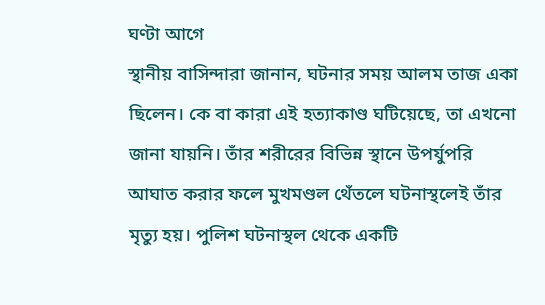ঘণ্টা আগে
স্থানীয় বাসিন্দারা জানান, ঘটনার সময় আলম তাজ একা ছিলেন। কে বা কারা এই হত্যাকাণ্ড ঘটিয়েছে, তা এখনো জানা যায়নি। তাঁর শরীরের বিভিন্ন স্থানে উপর্যুপরি আঘাত করার ফলে মুখমণ্ডল থেঁতলে ঘটনাস্থলেই তাঁর মৃত্যু হয়। পুলিশ ঘটনাস্থল থেকে একটি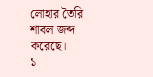লোহার তৈরি শাবল জব্দ করেছে।
১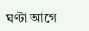ঘণ্টা আগে